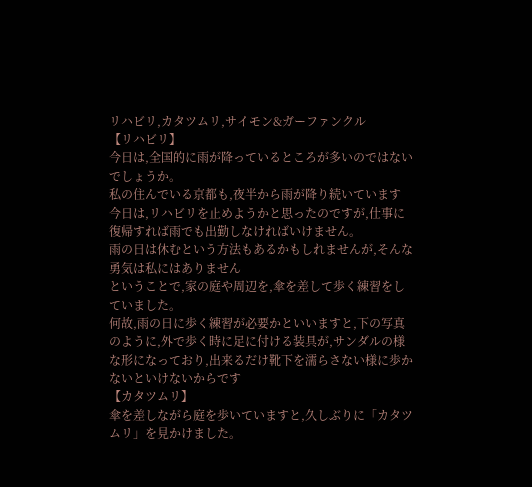リハビリ,カタツムリ,サイモン&ガーファンクル
【リハビリ】
今日は,全国的に雨が降っているところが多いのではないでしょうか。
私の住んでいる京都も,夜半から雨が降り続いています
今日は,リハビリを止めようかと思ったのですが,仕事に復帰すれば雨でも出勤しなければいけません。
雨の日は休むという方法もあるかもしれませんが,そんな勇気は私にはありません
ということで,家の庭や周辺を,傘を差して歩く練習をしていました。
何故,雨の日に歩く練習が必要かといいますと,下の写真のように,外で歩く時に足に付ける装具が,サンダルの様な形になっており,出来るだけ靴下を濡らさない様に歩かないといけないからです
【カタツムリ】
傘を差しながら庭を歩いていますと,久しぶりに「カタツムリ」を見かけました。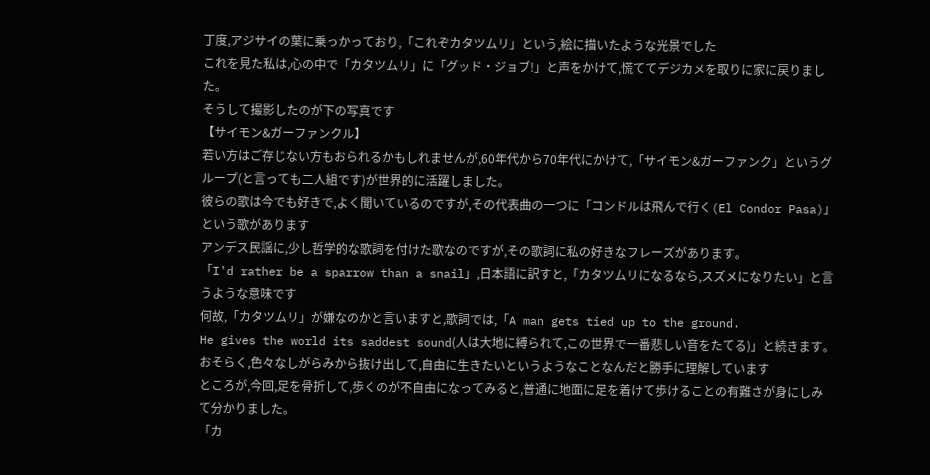丁度,アジサイの葉に乗っかっており,「これぞカタツムリ」という,絵に描いたような光景でした
これを見た私は,心の中で「カタツムリ」に「グッド・ジョブ!」と声をかけて,慌ててデジカメを取りに家に戻りました。
そうして撮影したのが下の写真です
【サイモン&ガーファンクル】
若い方はご存じない方もおられるかもしれませんが,60年代から70年代にかけて,「サイモン&ガーファンク」というグループ(と言っても二人組です)が世界的に活躍しました。
彼らの歌は今でも好きで,よく聞いているのですが,その代表曲の一つに「コンドルは飛んで行く(El Condor Pasa)」という歌があります
アンデス民謡に,少し哲学的な歌詞を付けた歌なのですが,その歌詞に私の好きなフレーズがあります。
「I'd rather be a sparrow than a snail」,日本語に訳すと,「カタツムリになるなら,スズメになりたい」と言うような意味です
何故,「カタツムリ」が嫌なのかと言いますと,歌詞では,「A man gets tied up to the ground.
He gives the world its saddest sound(人は大地に縛られて,この世界で一番悲しい音をたてる)」と続きます。
おそらく,色々なしがらみから抜け出して,自由に生きたいというようなことなんだと勝手に理解しています
ところが,今回,足を骨折して,歩くのが不自由になってみると,普通に地面に足を着けて歩けることの有難さが身にしみて分かりました。
「カ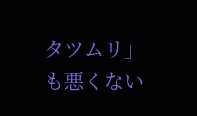タツムリ」も悪くない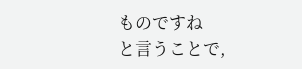ものですね
と言うことで,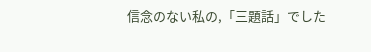信念のない私の,「三題話」でした